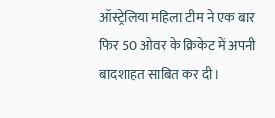ऑस्ट्रेलिया महिला टीम ने एक बार फिर 50 ओवर के क्रिकेट में अपनी बादशाहत साबित कर दी।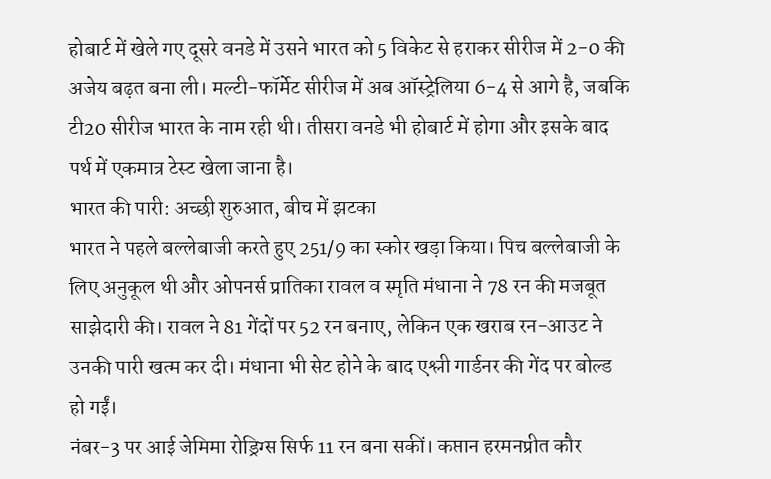होबार्ट में खेले गए दूसरे वनडे में उसने भारत को 5 विकेट से हराकर सीरीज में 2-0 की अजेय बढ़त बना ली। मल्टी-फॉर्मेट सीरीज में अब ऑस्ट्रेलिया 6-4 से आगे है, जबकि टी20 सीरीज भारत के नाम रही थी। तीसरा वनडे भी होबार्ट में होगा और इसके बाद पर्थ में एकमात्र टेस्ट खेला जाना है।
भारत की पारी: अच्छी शुरुआत, बीच में झटका
भारत ने पहले बल्लेबाजी करते हुए 251/9 का स्कोर खड़ा किया। पिच बल्लेबाजी के लिए अनुकूल थी और ओपनर्स प्रातिका रावल व स्मृति मंधाना ने 78 रन की मजबूत साझेदारी की। रावल ने 81 गेंदों पर 52 रन बनाए, लेकिन एक खराब रन-आउट ने उनकी पारी खत्म कर दी। मंधाना भी सेट होने के बाद एश्ली गार्डनर की गेंद पर बोल्ड हो गईं।
नंबर-3 पर आई जेमिमा रोड्रिग्स सिर्फ 11 रन बना सकीं। कप्तान हरमनप्रीत कौर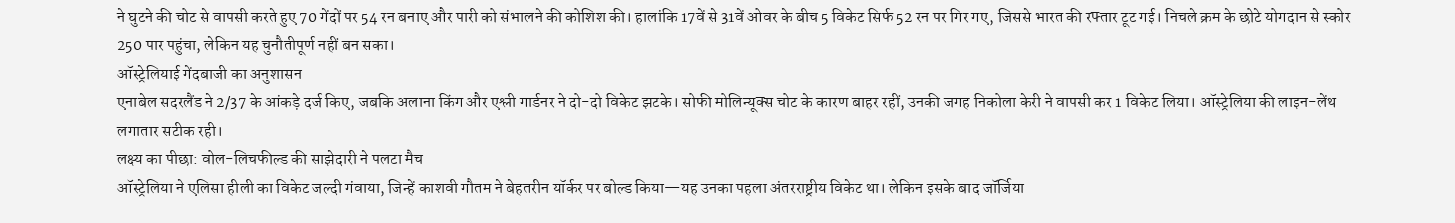ने घुटने की चोट से वापसी करते हुए 70 गेंदों पर 54 रन बनाए और पारी को संभालने की कोशिश की। हालांकि 17वें से 31वें ओवर के बीच 5 विकेट सिर्फ 52 रन पर गिर गए, जिससे भारत की रफ्तार टूट गई। निचले क्रम के छोटे योगदान से स्कोर 250 पार पहुंचा, लेकिन यह चुनौतीपूर्ण नहीं बन सका।
ऑस्ट्रेलियाई गेंदबाजी का अनुशासन
एनाबेल सदरलैंड ने 2/37 के आंकड़े दर्ज किए, जबकि अलाना किंग और एश्ली गार्डनर ने दो-दो विकेट झटके। सोफी मोलिन्यूक्स चोट के कारण बाहर रहीं, उनकी जगह निकोला केरी ने वापसी कर 1 विकेट लिया। ऑस्ट्रेलिया की लाइन-लेंथ लगातार सटीक रही।
लक्ष्य का पीछा: वोल-लिचफील्ड की साझेदारी ने पलटा मैच
ऑस्ट्रेलिया ने एलिसा हीली का विकेट जल्दी गंवाया, जिन्हें काशवी गौतम ने बेहतरीन यॉर्कर पर बोल्ड किया—यह उनका पहला अंतरराष्ट्रीय विकेट था। लेकिन इसके बाद जॉर्जिया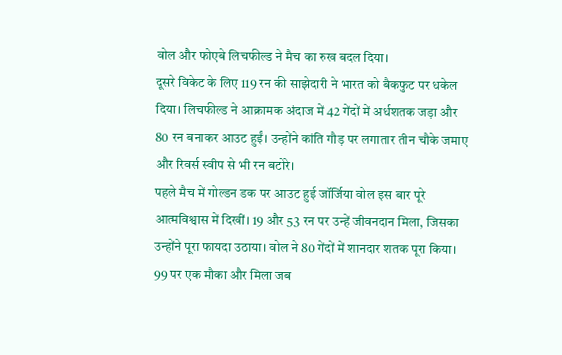वोल और फोएबे लिचफील्ड ने मैच का रुख बदल दिया।
दूसरे विकेट के लिए 119 रन की साझेदारी ने भारत को बैकफुट पर धकेल दिया। लिचफील्ड ने आक्रामक अंदाज में 42 गेंदों में अर्धशतक जड़ा और 80 रन बनाकर आउट हुईं। उन्होंने कांति गौड़ पर लगातार तीन चौके जमाए और रिवर्स स्वीप से भी रन बटोरे।
पहले मैच में गोल्डन डक पर आउट हुई जॉर्जिया वोल इस बार पूरे आत्मविश्वास में दिखीं। 19 और 53 रन पर उन्हें जीवनदान मिला, जिसका उन्होंने पूरा फायदा उठाया। वोल ने 80 गेंदों में शानदार शतक पूरा किया। 99 पर एक मौका और मिला जब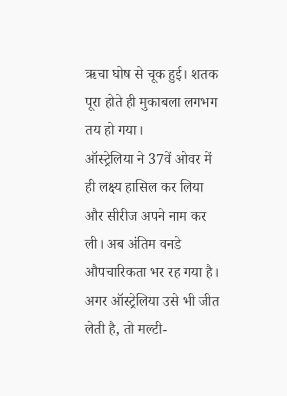ऋचा घोष से चूक हुई। शतक पूरा होते ही मुकाबला लगभग तय हो गया।
ऑस्ट्रेलिया ने 37वें ओवर में ही लक्ष्य हासिल कर लिया और सीरीज अपने नाम कर ली। अब अंतिम वनडे औपचारिकता भर रह गया है। अगर ऑस्ट्रेलिया उसे भी जीत लेती है, तो मल्टी-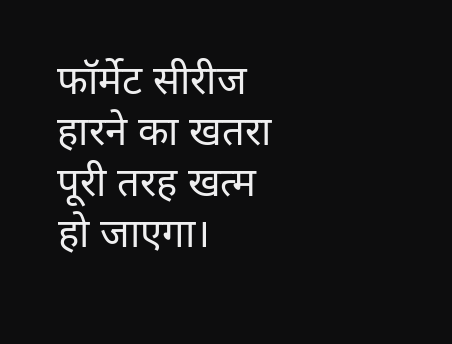फॉर्मेट सीरीज हारने का खतरा पूरी तरह खत्म हो जाएगा।